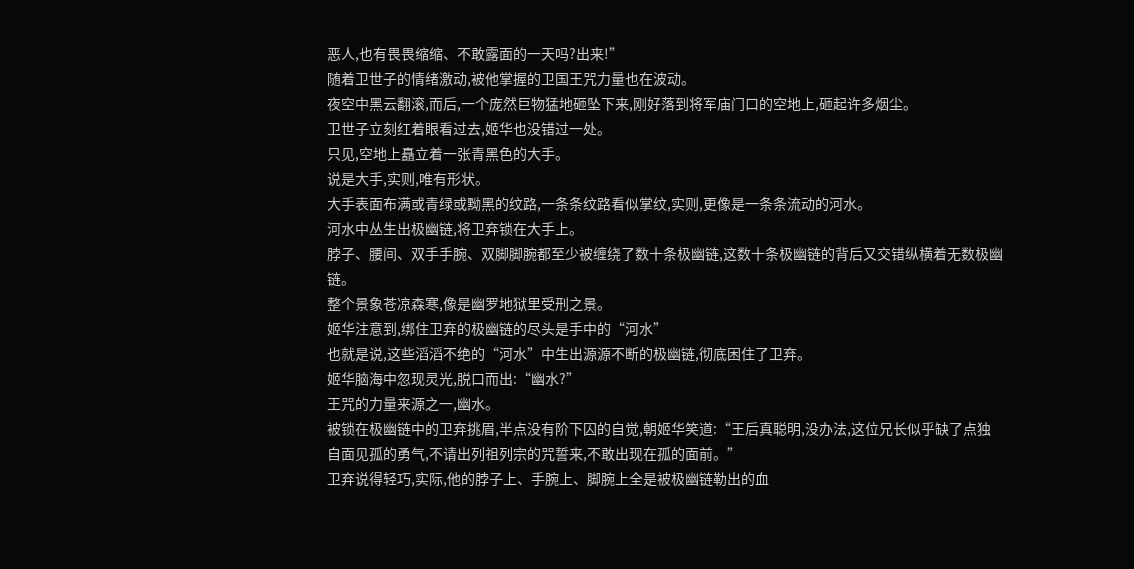恶人,也有畏畏缩缩、不敢露面的一天吗?出来!”
随着卫世子的情绪激动,被他掌握的卫国王咒力量也在波动。
夜空中黑云翻滚,而后,一个庞然巨物猛地砸坠下来,刚好落到将军庙门口的空地上,砸起许多烟尘。
卫世子立刻红着眼看过去,姬华也没错过一处。
只见,空地上矗立着一张青黑色的大手。
说是大手,实则,唯有形状。
大手表面布满或青绿或黝黑的纹路,一条条纹路看似掌纹,实则,更像是一条条流动的河水。
河水中丛生出极幽链,将卫弃锁在大手上。
脖子、腰间、双手手腕、双脚脚腕都至少被缠绕了数十条极幽链,这数十条极幽链的背后又交错纵横着无数极幽链。
整个景象苍凉森寒,像是幽罗地狱里受刑之景。
姬华注意到,绑住卫弃的极幽链的尽头是手中的“河水”
也就是说,这些滔滔不绝的“河水”中生出源源不断的极幽链,彻底困住了卫弃。
姬华脑海中忽现灵光,脱口而出:“幽水?”
王咒的力量来源之一,幽水。
被锁在极幽链中的卫弃挑眉,半点没有阶下囚的自觉,朝姬华笑道:“王后真聪明,没办法,这位兄长似乎缺了点独自面见孤的勇气,不请出列祖列宗的咒誓来,不敢出现在孤的面前。”
卫弃说得轻巧,实际,他的脖子上、手腕上、脚腕上全是被极幽链勒出的血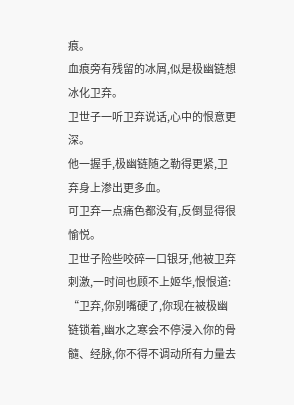痕。
血痕旁有残留的冰屑,似是极幽链想冰化卫弃。
卫世子一听卫弃说话,心中的恨意更深。
他一握手,极幽链随之勒得更紧,卫弃身上渗出更多血。
可卫弃一点痛色都没有,反倒显得很愉悦。
卫世子险些咬碎一口银牙,他被卫弃刺激,一时间也顾不上姬华,恨恨道:
“卫弃,你别嘴硬了,你现在被极幽链锁着,幽水之寒会不停浸入你的骨髓、经脉,你不得不调动所有力量去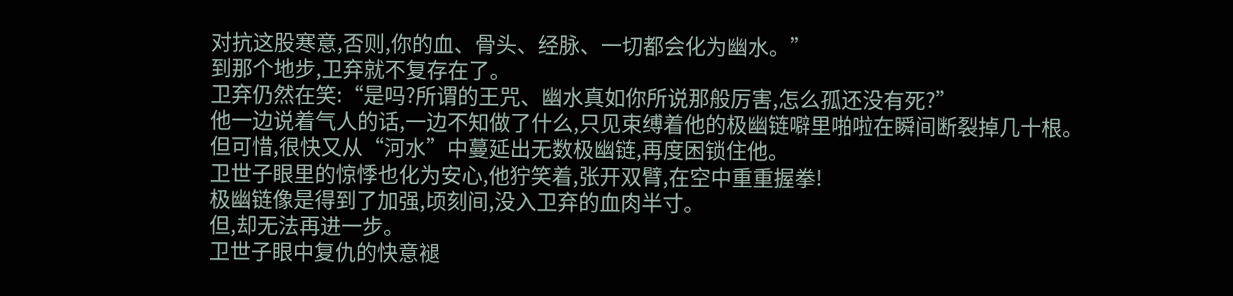对抗这股寒意,否则,你的血、骨头、经脉、一切都会化为幽水。”
到那个地步,卫弃就不复存在了。
卫弃仍然在笑:“是吗?所谓的王咒、幽水真如你所说那般厉害,怎么孤还没有死?”
他一边说着气人的话,一边不知做了什么,只见束缚着他的极幽链噼里啪啦在瞬间断裂掉几十根。
但可惜,很快又从“河水”中蔓延出无数极幽链,再度困锁住他。
卫世子眼里的惊悸也化为安心,他狞笑着,张开双臂,在空中重重握拳!
极幽链像是得到了加强,顷刻间,没入卫弃的血肉半寸。
但,却无法再进一步。
卫世子眼中复仇的快意褪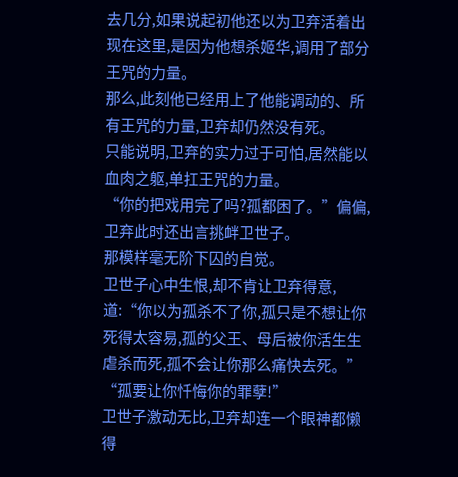去几分,如果说起初他还以为卫弃活着出现在这里,是因为他想杀姬华,调用了部分王咒的力量。
那么,此刻他已经用上了他能调动的、所有王咒的力量,卫弃却仍然没有死。
只能说明,卫弃的实力过于可怕,居然能以血肉之躯,单扛王咒的力量。
“你的把戏用完了吗?孤都困了。”偏偏,卫弃此时还出言挑衅卫世子。
那模样毫无阶下囚的自觉。
卫世子心中生恨,却不肯让卫弃得意,道:“你以为孤杀不了你,孤只是不想让你死得太容易,孤的父王、母后被你活生生虐杀而死,孤不会让你那么痛快去死。”
“孤要让你忏悔你的罪孽!”
卫世子激动无比,卫弃却连一个眼神都懒得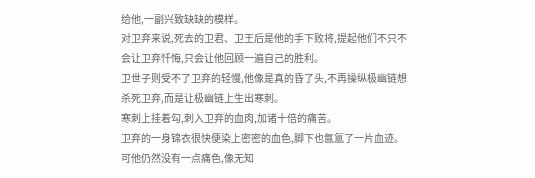给他,一副兴致缺缺的模样。
对卫弃来说,死去的卫君、卫王后是他的手下败将,提起他们不只不会让卫弃忏悔,只会让他回顾一遍自己的胜利。
卫世子则受不了卫弃的轻慢,他像是真的昏了头,不再操纵极幽链想杀死卫弃,而是让极幽链上生出寒刺。
寒刺上挂着勾,刺入卫弃的血肉,加诸十倍的痛苦。
卫弃的一身锦衣很快便染上密密的血色,脚下也氤氲了一片血迹。
可他仍然没有一点痛色,像无知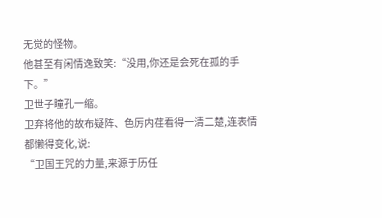无觉的怪物。
他甚至有闲情逸致笑:“没用,你还是会死在孤的手下。”
卫世子瞳孔一缩。
卫弃将他的故布疑阵、色厉内荏看得一清二楚,连表情都懒得变化,说:
“卫国王咒的力量,来源于历任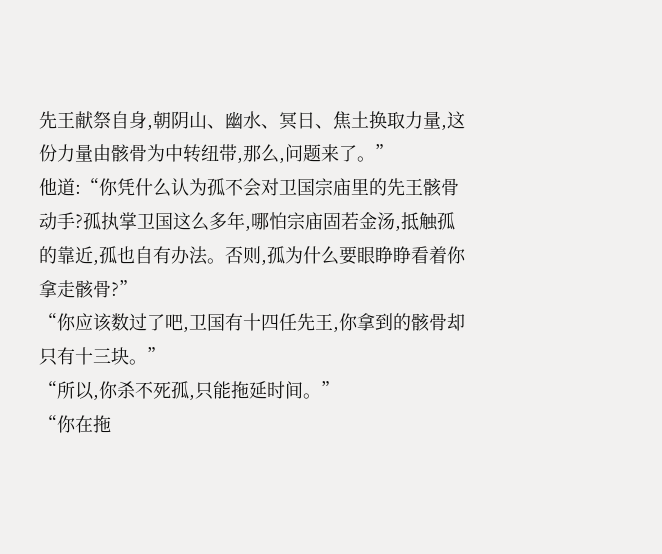先王献祭自身,朝阴山、幽水、冥日、焦土换取力量,这份力量由骸骨为中转纽带,那么,问题来了。”
他道:“你凭什么认为孤不会对卫国宗庙里的先王骸骨动手?孤执掌卫国这么多年,哪怕宗庙固若金汤,抵触孤的靠近,孤也自有办法。否则,孤为什么要眼睁睁看着你拿走骸骨?”
“你应该数过了吧,卫国有十四任先王,你拿到的骸骨却只有十三块。”
“所以,你杀不死孤,只能拖延时间。”
“你在拖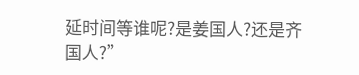延时间等谁呢?是姜国人?还是齐国人?”